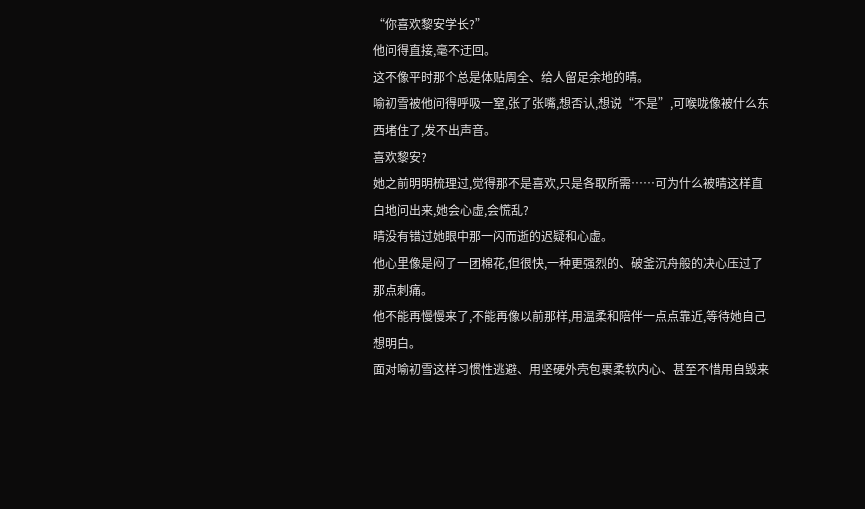“你喜欢黎安学长?”
他问得直接,毫不迂回。
这不像平时那个总是体贴周全、给人留足余地的晴。
喻初雪被他问得呼吸一窒,张了张嘴,想否认,想说“不是”,可喉咙像被什么东西堵住了,发不出声音。
喜欢黎安?
她之前明明梳理过,觉得那不是喜欢,只是各取所需……可为什么被晴这样直白地问出来,她会心虚,会慌乱?
晴没有错过她眼中那一闪而逝的迟疑和心虚。
他心里像是闷了一团棉花,但很快,一种更强烈的、破釜沉舟般的决心压过了那点刺痛。
他不能再慢慢来了,不能再像以前那样,用温柔和陪伴一点点靠近,等待她自己想明白。
面对喻初雪这样习惯性逃避、用坚硬外壳包裹柔软内心、甚至不惜用自毁来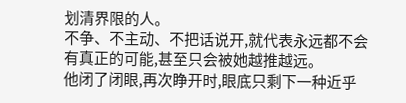划清界限的人。
不争、不主动、不把话说开,就代表永远都不会有真正的可能,甚至只会被她越推越远。
他闭了闭眼,再次睁开时,眼底只剩下一种近乎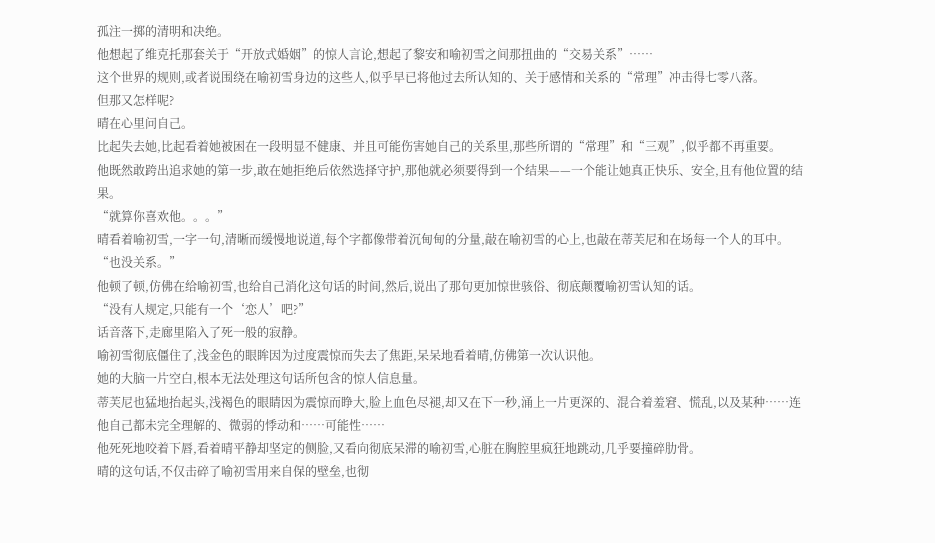孤注一掷的清明和决绝。
他想起了维克托那套关于“开放式婚姻”的惊人言论,想起了黎安和喻初雪之间那扭曲的“交易关系”……
这个世界的规则,或者说围绕在喻初雪身边的这些人,似乎早已将他过去所认知的、关于感情和关系的“常理”冲击得七零八落。
但那又怎样呢?
晴在心里问自己。
比起失去她,比起看着她被困在一段明显不健康、并且可能伤害她自己的关系里,那些所谓的“常理”和“三观”,似乎都不再重要。
他既然敢跨出追求她的第一步,敢在她拒绝后依然选择守护,那他就必须要得到一个结果——一个能让她真正快乐、安全,且有他位置的结果。
“就算你喜欢他。。。”
晴看着喻初雪,一字一句,清晰而缓慢地说道,每个字都像带着沉甸甸的分量,敲在喻初雪的心上,也敲在蒂芙尼和在场每一个人的耳中。
“也没关系。”
他顿了顿,仿佛在给喻初雪,也给自己消化这句话的时间,然后,说出了那句更加惊世骇俗、彻底颠覆喻初雪认知的话。
“没有人规定,只能有一个‘恋人’吧?”
话音落下,走廊里陷入了死一般的寂静。
喻初雪彻底僵住了,浅金色的眼眸因为过度震惊而失去了焦距,呆呆地看着晴,仿佛第一次认识他。
她的大脑一片空白,根本无法处理这句话所包含的惊人信息量。
蒂芙尼也猛地抬起头,浅褐色的眼睛因为震惊而睁大,脸上血色尽褪,却又在下一秒,涌上一片更深的、混合着羞窘、慌乱,以及某种……连他自己都未完全理解的、微弱的悸动和……可能性……
他死死地咬着下唇,看着晴平静却坚定的侧脸,又看向彻底呆滞的喻初雪,心脏在胸腔里疯狂地跳动,几乎要撞碎肋骨。
晴的这句话,不仅击碎了喻初雪用来自保的壁垒,也彻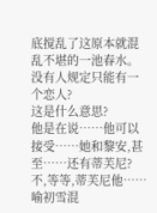底搅乱了这原本就混乱不堪的一池春水。
没有人规定只能有一个恋人?
这是什么意思?
他是在说……他可以接受……她和黎安,甚至……还有蒂芙尼?
不,等等,蒂芙尼他……
喻初雪混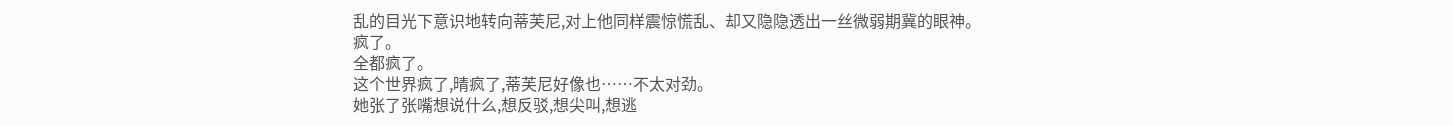乱的目光下意识地转向蒂芙尼,对上他同样震惊慌乱、却又隐隐透出一丝微弱期冀的眼神。
疯了。
全都疯了。
这个世界疯了,晴疯了,蒂芙尼好像也……不太对劲。
她张了张嘴想说什么,想反驳,想尖叫,想逃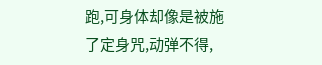跑,可身体却像是被施了定身咒,动弹不得,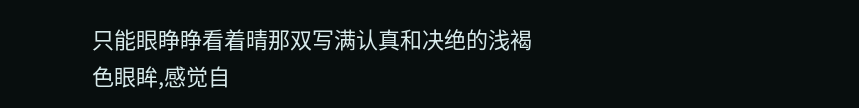只能眼睁睁看着晴那双写满认真和决绝的浅褐色眼眸,感觉自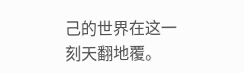己的世界在这一刻天翻地覆。